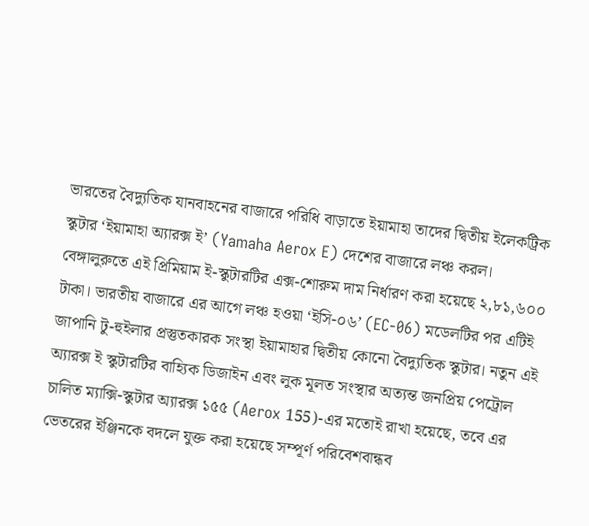ভারতের বৈদ্যুতিক যানবাহনের বাজারে পরিধি বাড়াতে ইয়ামাহা তাদের দ্বিতীয় ইলেকট্রিক স্কুটার ‘ইয়ামাহা অ্যারক্স ই’ (Yamaha Aerox E) দেশের বাজারে লঞ্চ করল। বেঙ্গালুরুতে এই প্রিমিয়াম ই-স্কুটারটির এক্স-শোরুম দাম নির্ধারণ করা হয়েছে ২,৮১,৬০০ টাকা। ভারতীয় বাজারে এর আগে লঞ্চ হওয়া ‘ইসি-০৬’ (EC-06) মডেলটির পর এটিই জাপানি টু-হুইলার প্রস্তুতকারক সংস্থা ইয়ামাহার দ্বিতীয় কোনো বৈদ্যুতিক স্কুটার। নতুন এই অ্যারক্স ই স্কুটারটির বাহ্যিক ডিজাইন এবং লুক মূলত সংস্থার অত্যন্ত জনপ্রিয় পেট্রোল চালিত ম্যাক্সি-স্কুটার অ্যারক্স ১৫৫ (Aerox 155)-এর মতোই রাখা হয়েছে, তবে এর ভেতরের ইঞ্জিনকে বদলে যুক্ত করা হয়েছে সম্পূর্ণ পরিবেশবান্ধব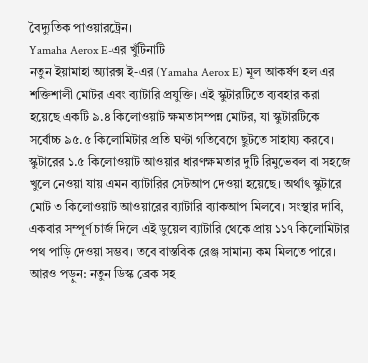বৈদ্যুতিক পাওয়ারট্রেন।
Yamaha Aerox E-এর খুঁটিনাটি
নতুন ইয়ামাহা অ্যারক্স ই-এর (Yamaha Aerox E) মূল আকর্ষণ হল এর শক্তিশালী মোটর এবং ব্যাটারি প্রযুক্তি। এই স্কুটারটিতে ব্যবহার করা হয়েছে একটি ৯.৪ কিলোওয়াট ক্ষমতাসম্পন্ন মোটর, যা স্কুটারটিকে সর্বোচ্চ ৯৫.৫ কিলোমিটার প্রতি ঘণ্টা গতিবেগে ছুটতে সাহায্য করবে। স্কুটারের ১.৫ কিলোওয়াট আওয়ার ধারণক্ষমতার দুটি রিমুভেবল বা সহজে খুলে নেওয়া যায় এমন ব্যাটারির সেটআপ দেওয়া হয়েছে। অর্থাৎ স্কুটারে মোট ৩ কিলোওয়াট আওয়ারের ব্যাটারি ব্যাকআপ মিলবে। সংস্থার দাবি, একবার সম্পূর্ণ চার্জ দিলে এই ডুয়েল ব্যাটারি থেকে প্রায় ১১৭ কিলোমিটার পথ পাড়ি দেওয়া সম্ভব। তবে বাস্তবিক রেঞ্জ সামান্য কম মিলতে পারে।
আরও পড়ুন: নতুন ডিস্ক ব্রেক সহ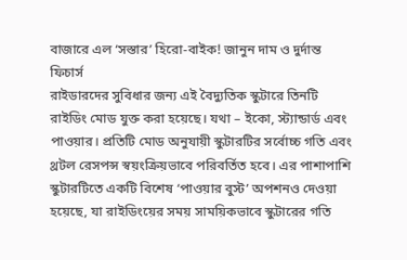বাজারে এল ‘সস্তার’ হিরো-বাইক! জানুন দাম ও দুর্দান্ত ফিচার্স
রাইডারদের সুবিধার জন্য এই বৈদ্যুতিক স্কুটারে তিনটি রাইডিং মোড যুক্ত করা হয়েছে। যথা – ইকো, স্ট্যান্ডার্ড এবং পাওয়ার। প্রতিটি মোড অনুযায়ী স্কুটারটির সর্বোচ্চ গতি এবং থ্রটল রেসপন্স স্বয়ংক্রিয়ভাবে পরিবর্তিত হবে। এর পাশাপাশি স্কুটারটিতে একটি বিশেষ ‘পাওয়ার বুস্ট’ অপশনও দেওয়া হয়েছে, যা রাইডিংয়ের সময় সাময়িকভাবে স্কুটারের গতি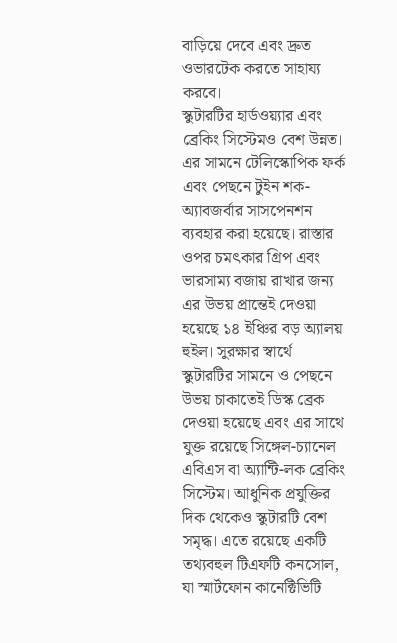বাড়িয়ে দেবে এবং দ্রুত ওভারটেক করতে সাহায্য করবে।
স্কুটারটির হার্ডওয়্যার এবং ব্রেকিং সিস্টেমও বেশ উন্নত। এর সামনে টেলিস্কোপিক ফর্ক এবং পেছনে টুইন শক-অ্যাবজর্বার সাসপেনশন ব্যবহার করা হয়েছে। রাস্তার ওপর চমৎকার গ্রিপ এবং ভারসাম্য বজায় রাখার জন্য এর উভয় প্রান্তেই দেওয়া হয়েছে ১৪ ইঞ্চির বড় অ্যালয় হুইল। সুরক্ষার স্বার্থে স্কুটারটির সামনে ও পেছনে উভয় চাকাতেই ডিস্ক ব্রেক দেওয়া হয়েছে এবং এর সাথে যুক্ত রয়েছে সিঙ্গেল-চ্যানেল এবিএস বা অ্যান্টি-লক ব্রেকিং সিস্টেম। আধুনিক প্রযুক্তির দিক থেকেও স্কুটারটি বেশ সমৃদ্ধ। এতে রয়েছে একটি তথ্যবহুল টিএফটি কনসোল, যা স্মার্টফোন কানেক্টিভিটি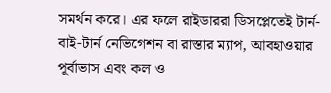সমর্থন করে। এর ফলে রাইডাররা ডিসপ্লেতেই টার্ন-বাই-টার্ন নেভিগেশন বা রাস্তার ম্যাপ, আবহাওয়ার পূর্বাভাস এবং কল ও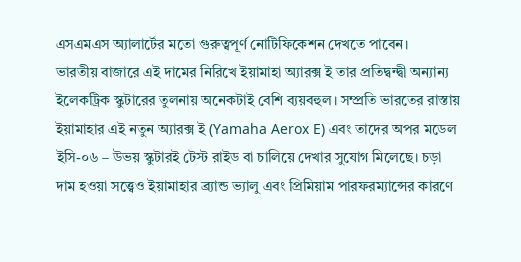এসএমএস অ্যালার্টের মতো গুরুত্বপূর্ণ নোটিফিকেশন দেখতে পাবেন।
ভারতীয় বাজারে এই দামের নিরিখে ইয়ামাহা অ্যারক্স ই তার প্রতিদ্বন্দ্বী অন্যান্য ইলেকট্রিক স্কুটারের তুলনায় অনেকটাই বেশি ব্যয়বহুল। সম্প্রতি ভারতের রাস্তায় ইয়ামাহার এই নতুন অ্যারক্স ই (Yamaha Aerox E) এবং তাদের অপর মডেল ইসি-০৬ – উভয় স্কুটারই টেস্ট রাইড বা চালিয়ে দেখার সুযোগ মিলেছে। চড়া দাম হওয়া সত্ত্বেও ইয়ামাহার ব্র্যান্ড ভ্যালু এবং প্রিমিয়াম পারফরম্যান্সের কারণে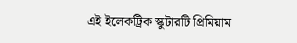এই ইলেকট্রিক স্কুটারটি প্রিমিয়াম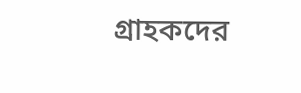গ্রাহকদের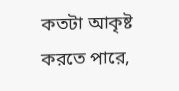কতটা আকৃষ্ট করতে পারে,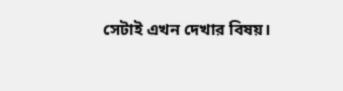সেটাই এখন দেখার বিষয়।